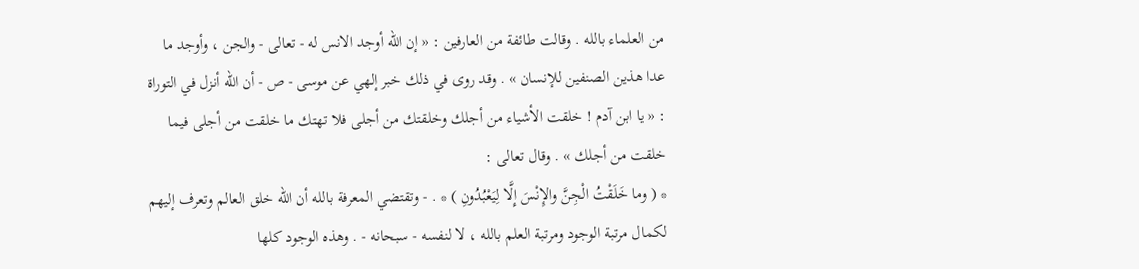من العلماء بالله . وقالت طائفة من العارفين : « إن الله أوجد الانس له - تعالى - والجن ، وأوجد ما عدا هذين الصنفين للإنسان » . وقد روى في ذلك خبر إلهي عن موسى - ص - أن الله أنزل في التوراة : « يا ابن آدم ! خلقت الأشياء من أجلك وخلقتك من أجلى فلا تهتك ما خلقت من أجلى فيما خلقت من أجلك » . وقال تعالى :
* ( وما خَلَقْتُ الْجِنَّ والإِنْسَ إِلَّا لِيَعْبُدُونِ ) * . - وتقتضي المعرفة بالله أن الله خلق العالم وتعرف إليهم لكمال مرتبة الوجود ومرتبة العلم بالله ، لا لنفسه - سبحانه - . وهذه الوجود كلها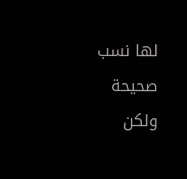لها نسب صحيحة ولكن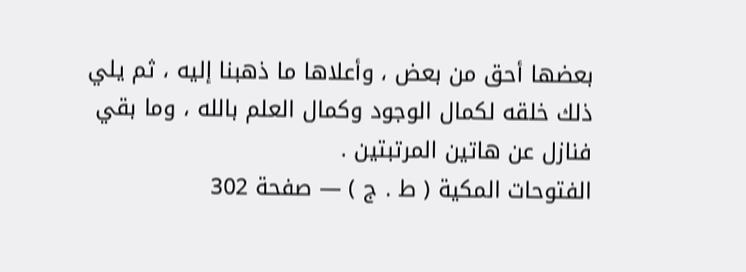بعضها أحق من بعض ، وأعلاها ما ذهبنا إليه ، ثم يلي ذلك خلقه لكمال الوجود وكمال العلم بالله ، وما بقي فنازل عن هاتين المرتبتين .
الفتوحات المكية ( ط . ج ) — صفحة 302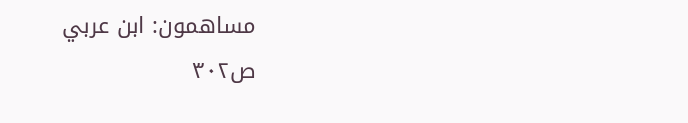مساهمون: ابن عربي
ص٣٠٢